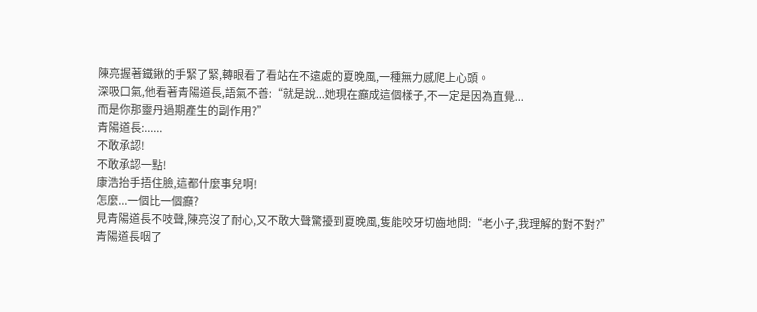陳亮握著鐵鍬的手緊了緊,轉眼看了看站在不遠處的夏晚風,一種無力感爬上心頭。
深吸口氣,他看著青陽道長,語氣不善:“就是說...她現在癲成這個樣子,不一定是因為直覺...
而是你那靈丹過期產生的副作用?”
青陽道長:......
不敢承認!
不敢承認一點!
康浩抬手捂住臉,這都什麼事兒啊!
怎麼...一個比一個癲?
見青陽道長不吱聲,陳亮沒了耐心,又不敢大聲驚擾到夏晚風,隻能咬牙切齒地問:“老小子,我理解的對不對?”
青陽道長咽了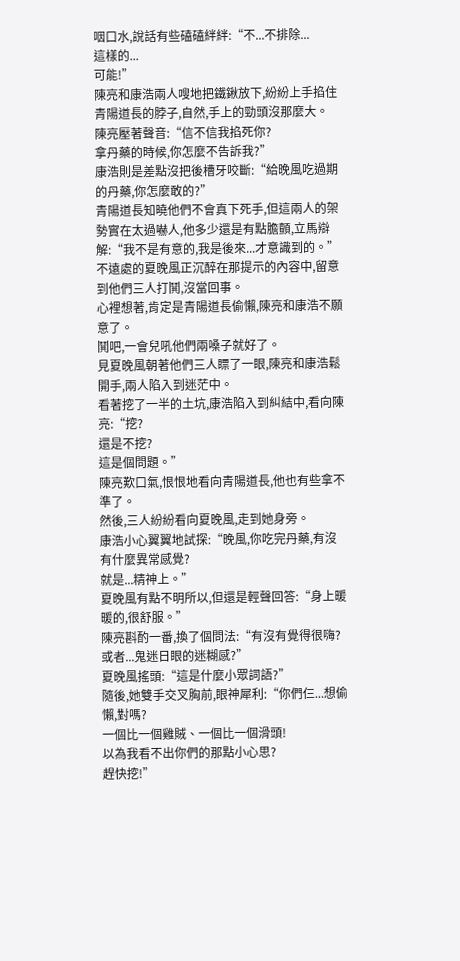咽口水,說話有些磕磕絆絆:“不...不排除...
這樣的...
可能!”
陳亮和康浩兩人嗖地把鐵鍬放下,紛紛上手掐住青陽道長的脖子,自然,手上的勁頭沒那麼大。
陳亮壓著聲音:“信不信我掐死你?
拿丹藥的時候,你怎麼不告訴我?”
康浩則是差點沒把後槽牙咬斷:“給晚風吃過期的丹藥,你怎麼敢的?”
青陽道長知曉他們不會真下死手,但這兩人的架勢實在太過嚇人,他多少還是有點膽顫,立馬辯解:“我不是有意的,我是後來...才意識到的。”
不遠處的夏晚風正沉醉在那提示的內容中,留意到他們三人打鬨,沒當回事。
心裡想著,肯定是青陽道長偷懶,陳亮和康浩不願意了。
鬨吧,一會兒吼他們兩嗓子就好了。
見夏晚風朝著他們三人瞟了一眼,陳亮和康浩鬆開手,兩人陷入到迷茫中。
看著挖了一半的土坑,康浩陷入到糾結中,看向陳亮:“挖?
還是不挖?
這是個問題。”
陳亮歎口氣,恨恨地看向青陽道長,他也有些拿不準了。
然後,三人紛紛看向夏晚風,走到她身旁。
康浩小心翼翼地試探:“晚風,你吃完丹藥,有沒有什麼異常感覺?
就是...精神上。”
夏晚風有點不明所以,但還是輕聲回答:“身上暖暖的,很舒服。”
陳亮斟酌一番,換了個問法:“有沒有覺得很嗨?
或者...鬼迷日眼的迷糊感?”
夏晚風搖頭:“這是什麼小眾詞語?”
隨後,她雙手交叉胸前,眼神犀利:“你們仨...想偷懶,對嗎?
一個比一個雞賊、一個比一個滑頭!
以為我看不出你們的那點小心思?
趕快挖!”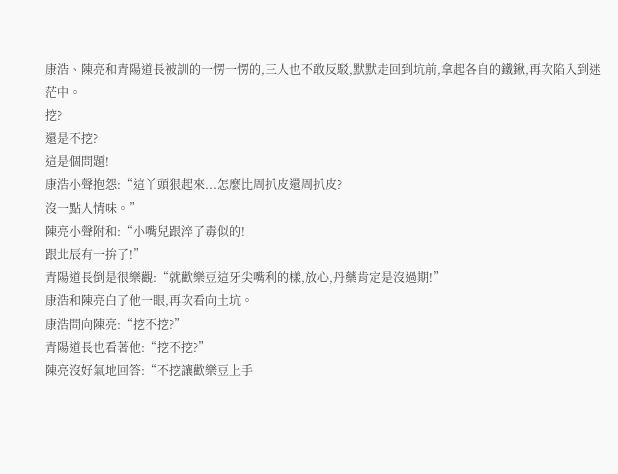康浩、陳亮和青陽道長被訓的一愣一愣的,三人也不敢反駁,默默走回到坑前,拿起各自的鐵鍬,再次陷入到迷茫中。
挖?
還是不挖?
這是個問題!
康浩小聲抱怨:“這丫頭狠起來...怎麼比周扒皮還周扒皮?
沒一點人情味。”
陳亮小聲附和:“小嘴兒跟淬了毒似的!
跟北辰有一拚了!”
青陽道長倒是很樂觀:“就歡樂豆這牙尖嘴利的樣,放心,丹藥肯定是沒過期!”
康浩和陳亮白了他一眼,再次看向土坑。
康浩問向陳亮:“挖不挖?”
青陽道長也看著他:“挖不挖?”
陳亮沒好氣地回答:“不挖讓歡樂豆上手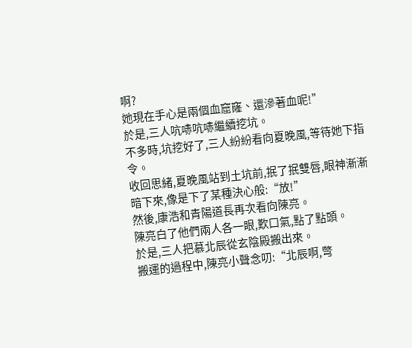啊?
她現在手心是兩個血窟窿、還滲著血呢!”
於是,三人吭哧吭哧繼續挖坑。
不多時,坑挖好了,三人紛紛看向夏晚風,等待她下指令。
收回思緒,夏晚風站到土坑前,抿了抿雙唇,眼神漸漸暗下來,像是下了某種決心般:“放!”
然後,康浩和青陽道長再次看向陳亮。
陳亮白了他們兩人各一眼,歎口氣,點了點頭。
於是,三人把慕北辰從玄陰殿搬出來。
搬運的過程中,陳亮小聲念叨:“北辰啊,彆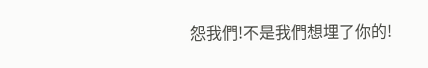怨我們!不是我們想埋了你的!